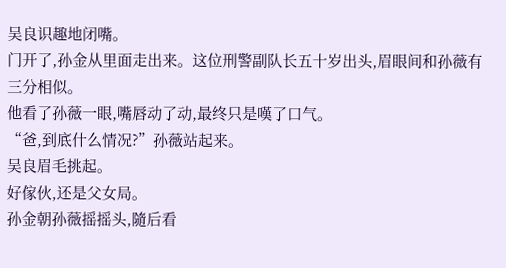吴良识趣地闭嘴。
门开了,孙金从里面走出来。这位刑警副队长五十岁出头,眉眼间和孙薇有三分相似。
他看了孙薇一眼,嘴唇动了动,最终只是嘆了口气。
“爸,到底什么情况?”孙薇站起来。
吴良眉毛挑起。
好傢伙,还是父女局。
孙金朝孙薇摇摇头,隨后看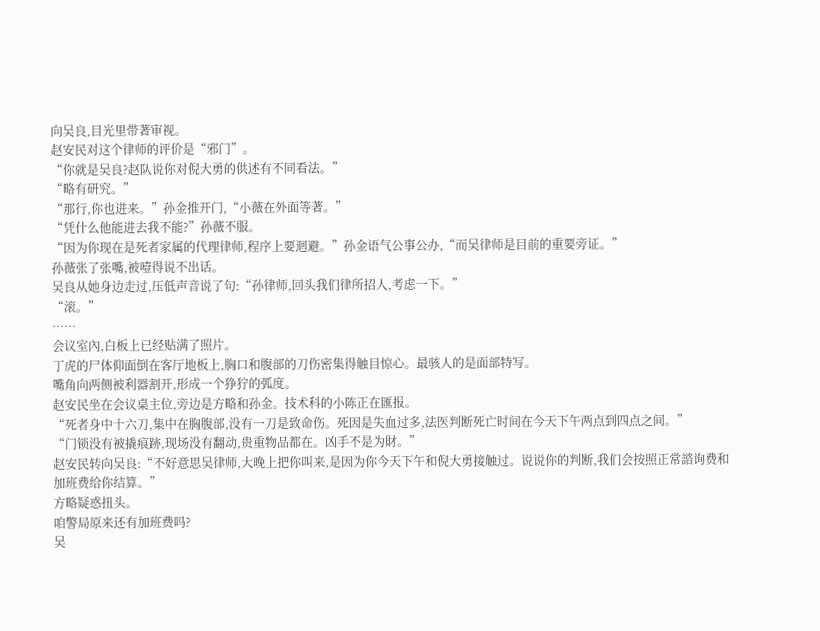向吴良,目光里带著审视。
赵安民对这个律师的评价是“邪门”。
“你就是吴良?赵队说你对倪大勇的供述有不同看法。”
“略有研究。”
“那行,你也进来。”孙金推开门,“小薇在外面等著。”
“凭什么他能进去我不能?”孙薇不服。
“因为你现在是死者家属的代理律师,程序上要迴避。”孙金语气公事公办,“而吴律师是目前的重要旁证。”
孙薇张了张嘴,被噎得说不出话。
吴良从她身边走过,压低声音说了句:“孙律师,回头我们律所招人,考虑一下。”
“滚。”
……
会议室內,白板上已经贴满了照片。
丁虎的尸体仰面倒在客厅地板上,胸口和腹部的刀伤密集得触目惊心。最骇人的是面部特写。
嘴角向两侧被利器割开,形成一个狰狞的弧度。
赵安民坐在会议桌主位,旁边是方略和孙金。技术科的小陈正在匯报。
“死者身中十六刀,集中在胸腹部,没有一刀是致命伤。死因是失血过多,法医判断死亡时间在今天下午两点到四点之间。”
“门锁没有被撬痕跡,现场没有翻动,贵重物品都在。凶手不是为財。”
赵安民转向吴良:“不好意思吴律师,大晚上把你叫来,是因为你今天下午和倪大勇接触过。说说你的判断,我们会按照正常諮询费和加班费给你结算。”
方略疑惑扭头。
咱警局原来还有加班费吗?
吴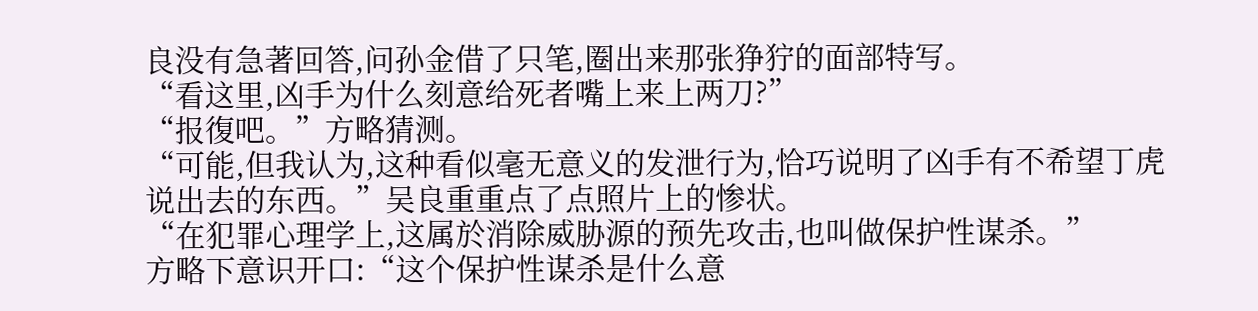良没有急著回答,问孙金借了只笔,圈出来那张狰狞的面部特写。
“看这里,凶手为什么刻意给死者嘴上来上两刀?”
“报復吧。”方略猜测。
“可能,但我认为,这种看似毫无意义的发泄行为,恰巧说明了凶手有不希望丁虎说出去的东西。”吴良重重点了点照片上的惨状。
“在犯罪心理学上,这属於消除威胁源的预先攻击,也叫做保护性谋杀。”
方略下意识开口:“这个保护性谋杀是什么意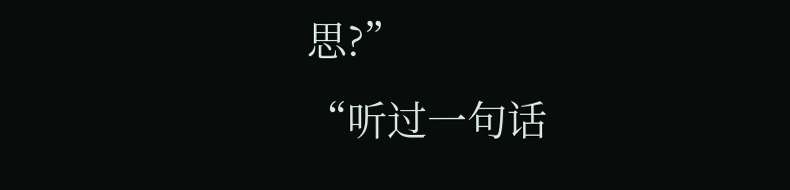思?”
“听过一句话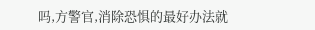吗,方警官,消除恐惧的最好办法就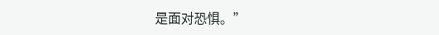是面对恐惧。”